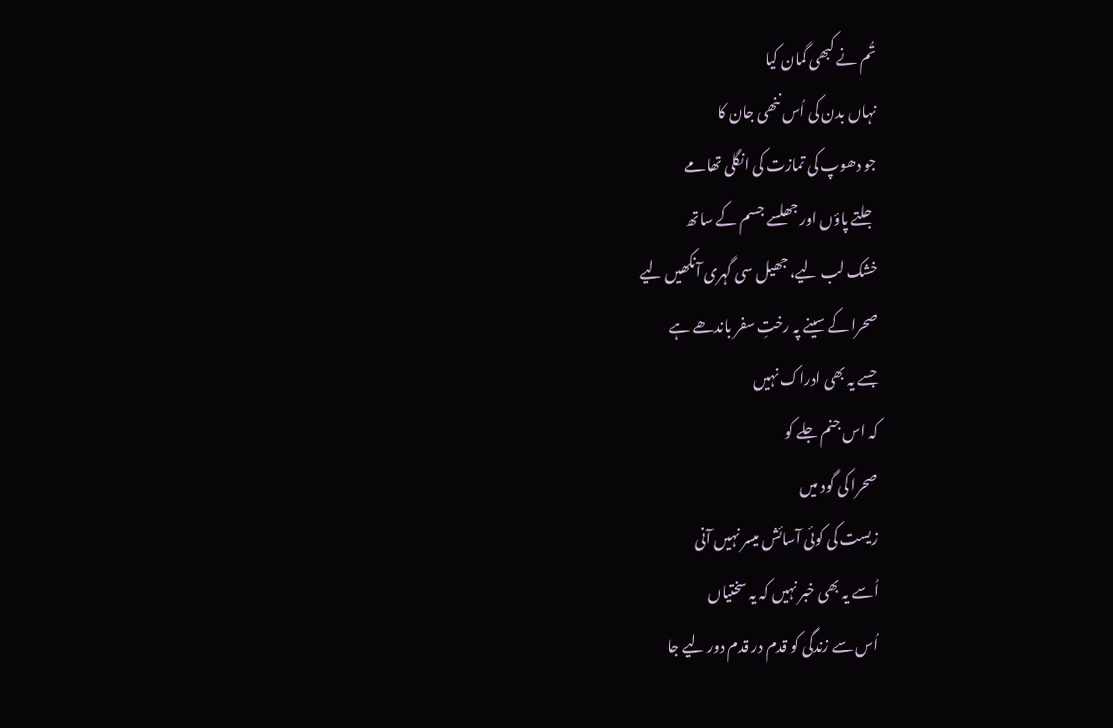تُم نے کبھی گمان کیا
نہاں بدن کی اُس ننھی جان کا
جو دھوپ کی تمازت کی انگلی تھامے
جلتے پاؤں اور جھلسے جسم کے ساتھ
خشک لب لیے، جھیل سی گہری آنکھیں لیے
صحرا کے سینے پہ رختِ سفر باندھے ہے
جسے یہ بھی ادراک نہیں
کہ اس جنم جلے کو
صحرا کی گود میں
زیست کی کوئی آسائش میسر نہیں آنی
اُسے یہ بھی خبر نہیں کہ یہ سختیاں
اُس سے زندگی کو قدم در قدم دور لیے جا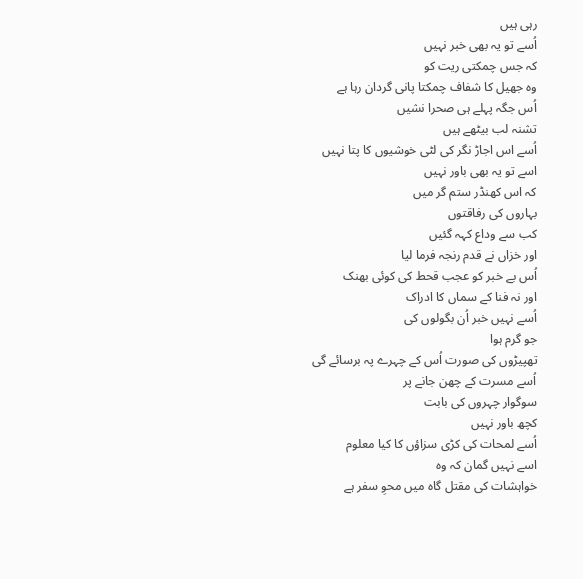رہی ہیں
اُسے تو یہ بھی خبر نہیں
کہ جس چمکتی ریت کو
وہ جھیل کا شفاف چمکتا پانی گردان رہا ہے
اُس جگہ پہلے ہی صحرا نشیں
تشنہ لب بیٹھے ہیں
اُسے اس اجاڑ نگر کی لٹی خوشیوں کا پتا نہیں
اسے تو یہ بھی باور نہیں
کہ اس کھنڈر ستم گر میں
بہاروں کی رفاقتوں
کب سے وداع کہہ گئیں
اور خزاں نے قدم رنجہ فرما لیا
اُس بے خبر کو عجب قحط کی کوئی بھنک
اور نہ فنا کے سماں کا ادراک
اُسے نہیں خبر اُن بگولوں کی
جو گرم ہوا
تھپیڑوں کی صورت اُس کے چہرے پہ برسائے گی
اُسے مسرت کے چھن جانے پر
سوگوار چہروں کی بابت
کچھ باور نہیں
اُسے لمحات کی کڑی سزاؤں کا کیا معلوم
اسے نہیں گمان کہ وہ
خواہشات کی مقتل گاہ میں محوِ سفر ہے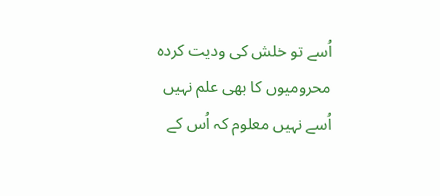اُسے تو خلش کی ودیت کردہ محرومیوں کا بھی علم نہیں
اُسے نہیں معلوم کہ اُس کے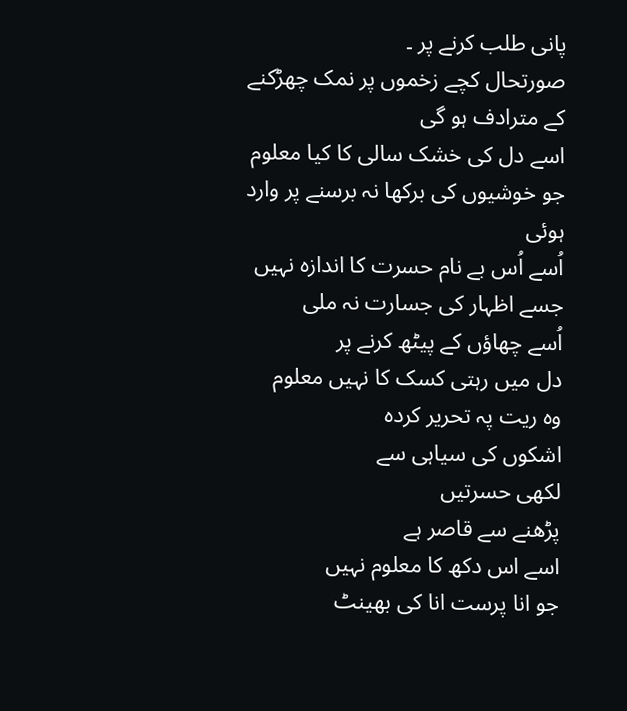پانی طلب کرنے پر ۔
صورتحال کچے زخموں پر نمک چھڑکنے کے مترادف ہو گی
اسے دل کی خشک سالی کا کیا معلوم
جو خوشیوں کی برکھا نہ برسنے پر وارد ہوئی
اُسے اُس بے نام حسرت کا اندازہ نہیں
جسے اظہار کی جسارت نہ ملی
اُسے چھاؤں کے پیٹھ کرنے پر
دل میں رہتی کسک کا نہیں معلوم
وہ ریت پہ تحریر کردہ
اشکوں کی سیاہی سے
لکھی حسرتیں
پڑھنے سے قاصر ہے
اسے اس دکھ کا معلوم نہیں
جو انا پرست انا کی بھینٹ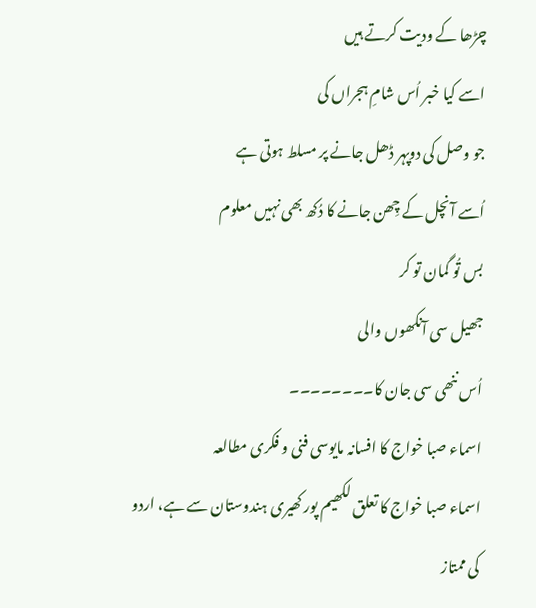چڑھا کے ودیت کرتے ہیں
اسے کیا خبر اُس شامِ ہجراں کی
جو وصل کی دوپہر ڈھل جانے پر مسلط ہوتی ہے
اُسے آنچل کے چِھن جانے کا دُکھ بھی نہیں معلوم
بس تُو گمان تو کر
جھیل سی آنکھوں والی
اُس ننھی سی جان کا۔۔۔۔۔۔۔۔
اسماء صبا خواج کا افسانہ مایوسی فنی و فکری مطالعہ
اسماء صبا خواج کا تعلق لکھیم پور کھیری ہندوستان سے ہے، اردو کی ممتاز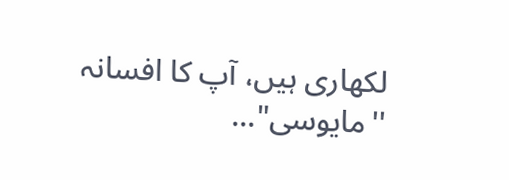لکھاری ہیں، آپ کا افسانہ ''مایوسی"...